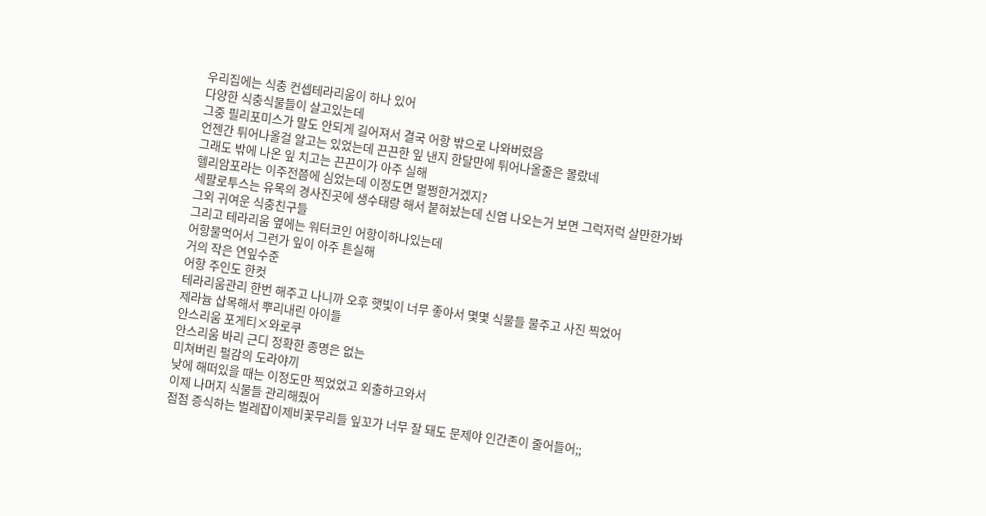우리집에는 식충 컨셉테라리움이 하나 있어
다양한 식충식물들이 살고있는데
그중 필리포미스가 말도 안되게 길어져서 결국 어항 밖으로 나와버렸음
언젠간 튀어나올걸 알고는 있었는데 끈끈한 잎 낸지 한달만에 튀어나올줄은 몰랐네
그래도 밖에 나온 잎 치고는 끈끈이가 아주 실해
헬리암포라는 이주전쯤에 심었는데 이정도면 멀쩡한거겠지?
세팔로투스는 유목의 경사진곳에 생수태랑 해서 붙혀놨는데 신엽 나오는거 보면 그럭저럭 살만한가봐
그외 귀여운 식충친구들
그리고 테라리움 옆에는 워터코인 어항이하나있는데
어항물먹어서 그런가 잎이 아주 튼실해
거의 작은 연잎수준
어항 주인도 한컷
테라리움관리 한번 해주고 나니까 오후 햇빛이 너무 좋아서 몇몇 식물들 물주고 사진 찍었어
제라늄 삽목해서 뿌리내린 아이들
안스리움 포게티×와로쿠
안스리움 바리 근디 정확한 종명은 없는
미쳐버린 펄감의 도라야끼
낮에 해떠있을 때는 이정도만 찍었었고 외출하고와서
이제 나머지 식물들 관리해줬어
점점 증식하는 벌레잡이제비꽃무리들 잎꼬가 너무 잘 돼도 문제야 인간존이 줄어들어;;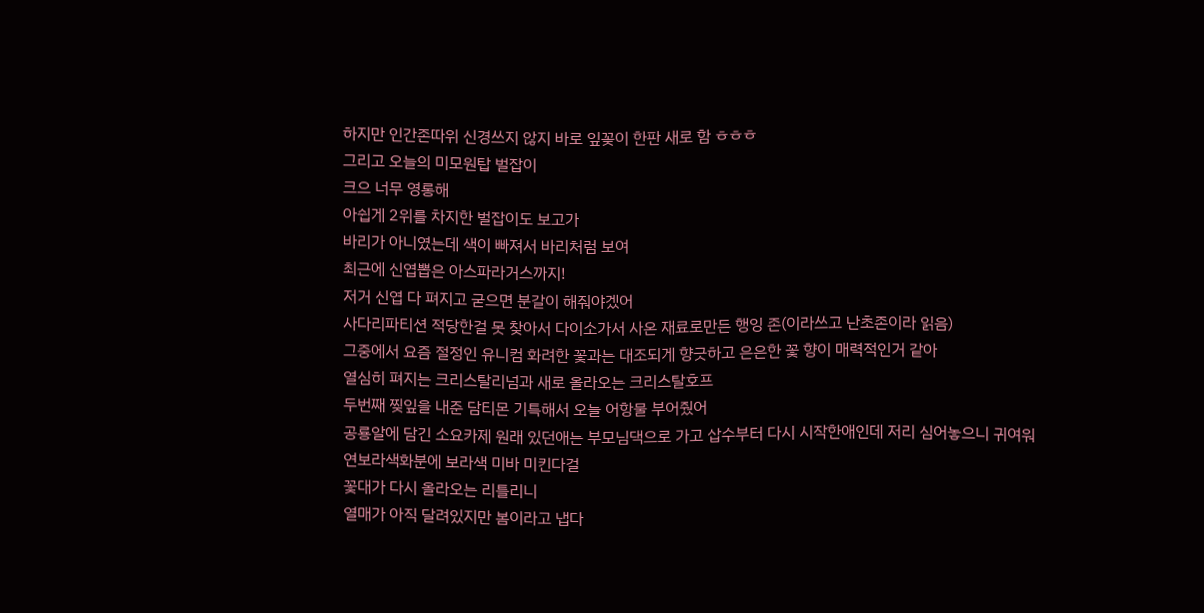하지만 인간존따위 신경쓰지 않지 바로 잎꽂이 한판 새로 함 ㅎㅎㅎ
그리고 오늘의 미모원탑 벌잡이
크으 너무 영롱해
아쉽게 2위를 차지한 벌잡이도 보고가
바리가 아니였는데 색이 빠져서 바리처럼 보여
최근에 신엽뽑은 아스파라거스까지!
저거 신엽 다 펴지고 굳으면 분갈이 해줘야겠어
사다리파티션 적당한걸 못 찾아서 다이소가서 사온 재료로만든 행잉 존(이라쓰고 난초존이라 읽음)
그중에서 요즘 절정인 유니컴 화려한 꽃과는 대조되게 향긋하고 은은한 꽃 향이 매력적인거 같아
열심히 펴지는 크리스탈리넘과 새로 올라오는 크리스탈호프
두번째 찢잎을 내준 담티몬 기특해서 오늘 어항물 부어줬어
공룡알에 담긴 소요카제 원래 있던애는 부모님댁으로 가고 삽수부터 다시 시작한애인데 저리 심어놓으니 귀여워
연보라색화분에 보라색 미바 미킨다걸
꽃대가 다시 올라오는 리틀리니
열매가 아직 달려있지만 봄이라고 냅다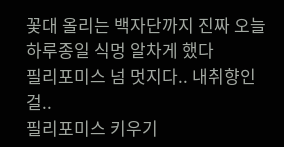꽃대 올리는 백자단까지 진짜 오늘 하루종일 식멍 알차게 했다
필리포미스 넘 멋지다.. 내취향인걸..
필리포미스 키우기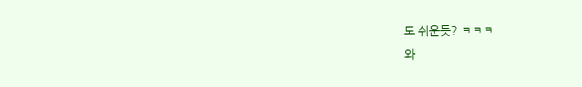도 쉬운듯? ㅋㅋㅋ
와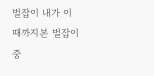벌잡이 내가 이때까지본 벌잡이 중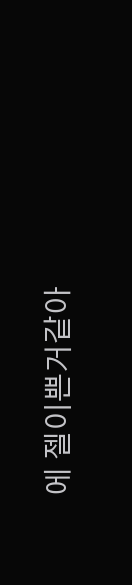에 젤이쁜거같아